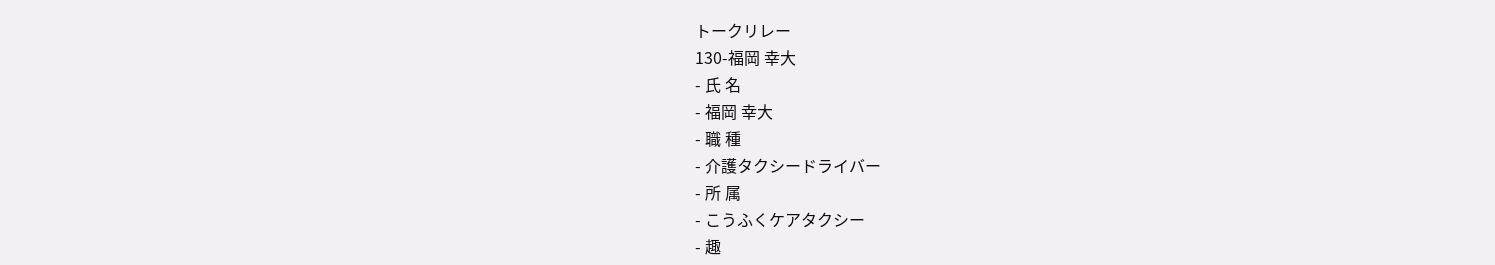トークリレー
130-福岡 幸大
- 氏 名
- 福岡 幸大
- 職 種
- 介護タクシードライバー
- 所 属
- こうふくケアタクシー
- 趣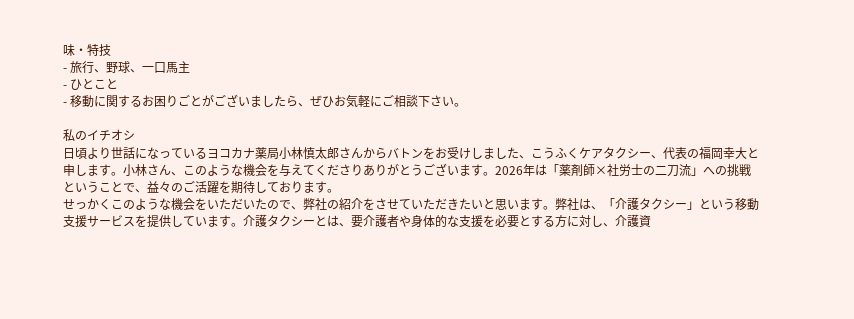味・特技
- 旅行、野球、一口馬主
- ひとこと
- 移動に関するお困りごとがございましたら、ぜひお気軽にご相談下さい。

私のイチオシ
日頃より世話になっているヨコカナ薬局小林慎太郎さんからバトンをお受けしました、こうふくケアタクシー、代表の福岡幸大と申します。小林さん、このような機会を与えてくださりありがとうございます。2026年は「薬剤師×社労士の二刀流」への挑戦ということで、益々のご活躍を期待しております。
せっかくこのような機会をいただいたので、弊社の紹介をさせていただきたいと思います。弊社は、「介護タクシー」という移動支援サービスを提供しています。介護タクシーとは、要介護者や身体的な支援を必要とする方に対し、介護資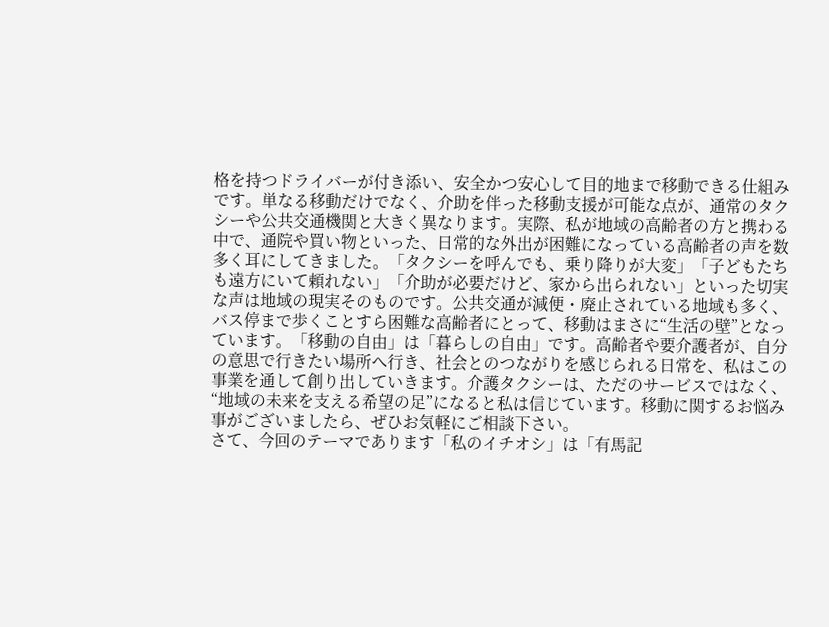格を持つドライバーが付き添い、安全かつ安心して目的地まで移動できる仕組みです。単なる移動だけでなく、介助を伴った移動支援が可能な点が、通常のタクシーや公共交通機関と大きく異なります。実際、私が地域の高齢者の方と携わる中で、通院や買い物といった、日常的な外出が困難になっている高齢者の声を数多く耳にしてきました。「タクシーを呼んでも、乗り降りが大変」「子どもたちも遠方にいて頼れない」「介助が必要だけど、家から出られない」といった切実な声は地域の現実そのものです。公共交通が減便・廃止されている地域も多く、 バス停まで歩くことすら困難な高齢者にとって、移動はまさに“生活の壁”となっています。「移動の自由」は「暮らしの自由」です。高齢者や要介護者が、自分の意思で行きたい場所へ行き、社会とのつながりを感じられる日常を、私はこの事業を通して創り出していきます。介護タクシーは、ただのサービスではなく、“地域の未来を支える希望の足”になると私は信じています。移動に関するお悩み事がございましたら、ぜひお気軽にご相談下さい。
さて、今回のテーマであります「私のイチオシ」は「有馬記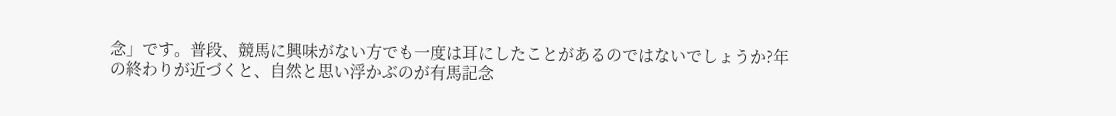念」です。普段、競馬に興味がない方でも一度は耳にしたことがあるのではないでしょうか?年の終わりが近づくと、自然と思い浮かぶのが有馬記念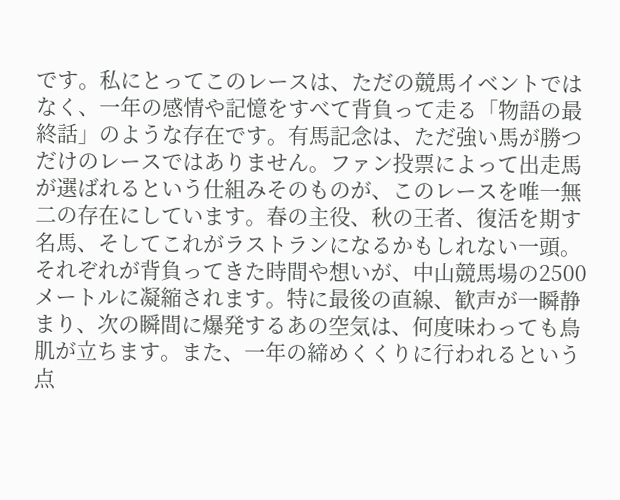です。私にとってこのレースは、ただの競馬イベントではなく、一年の感情や記憶をすべて背負って走る「物語の最終話」のような存在です。有馬記念は、ただ強い馬が勝つだけのレースではありません。ファン投票によって出走馬が選ばれるという仕組みそのものが、このレースを唯一無二の存在にしています。春の主役、秋の王者、復活を期す名馬、そしてこれがラストランになるかもしれない一頭。それぞれが背負ってきた時間や想いが、中山競馬場の2500メートルに凝縮されます。特に最後の直線、歓声が一瞬静まり、次の瞬間に爆発するあの空気は、何度味わっても鳥肌が立ちます。また、一年の締めくくりに行われるという点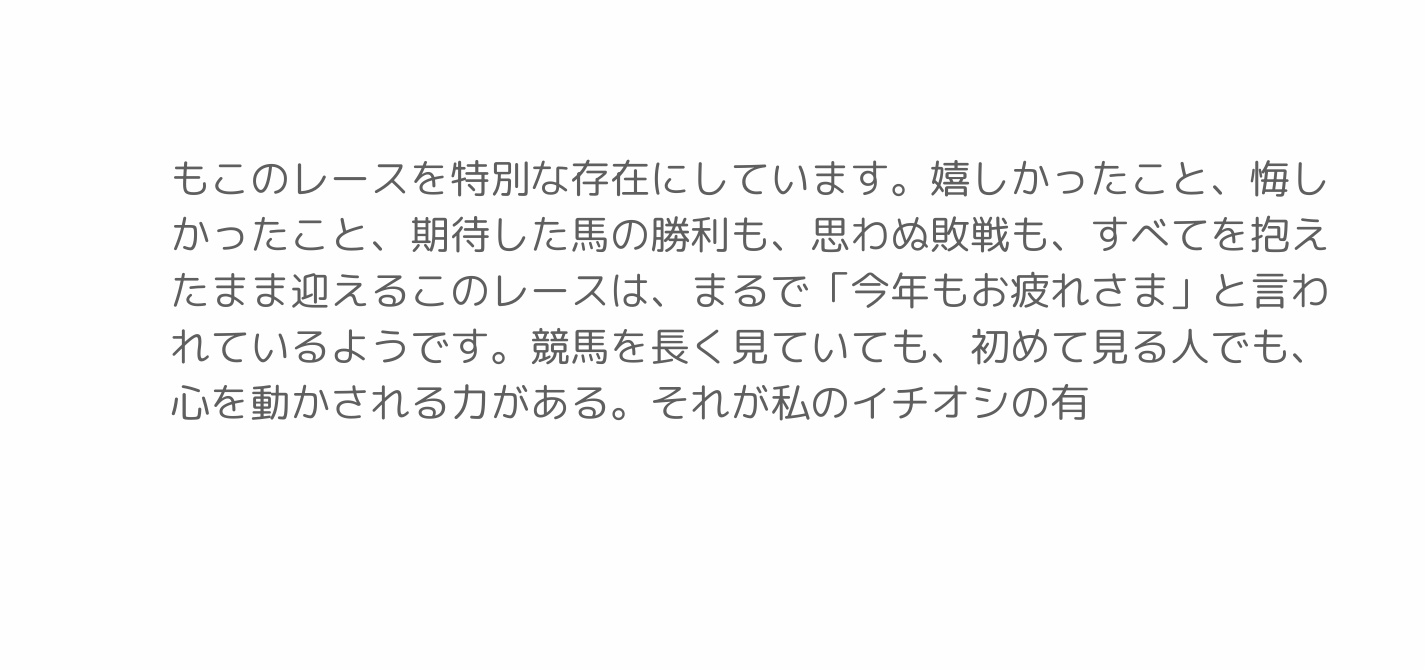もこのレースを特別な存在にしています。嬉しかったこと、悔しかったこと、期待した馬の勝利も、思わぬ敗戦も、すべてを抱えたまま迎えるこのレースは、まるで「今年もお疲れさま」と言われているようです。競馬を長く見ていても、初めて見る人でも、心を動かされる力がある。それが私のイチオシの有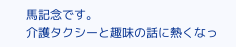馬記念です。
介護タクシーと趣味の話に熱くなっ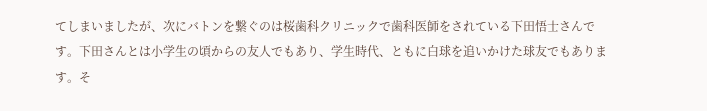てしまいましたが、次にバトンを繋ぐのは桜歯科クリニックで歯科医師をされている下田悟士さんです。下田さんとは小学生の頃からの友人でもあり、学生時代、ともに白球を追いかけた球友でもあります。そ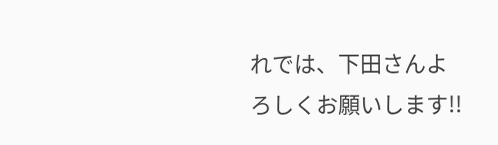れでは、下田さんよろしくお願いします!!